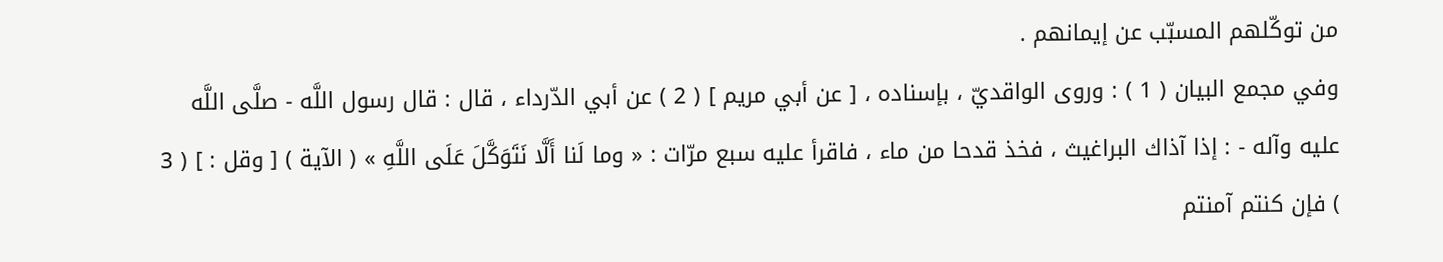من توكّلهم المسبّب عن إيمانهم .
وفي مجمع البيان ( 1 ) : وروى الواقديّ ، بإسناده ، [ عن أبي مريم ] ( 2 ) عن أبي الدّرداء ، قال : قال رسول اللَّه - صلَّى اللَّه عليه وآله - : إذا آذاك البراغيث ، فخذ قدحا من ماء ، فاقرأ عليه سبع مرّات : « وما لَنا أَلَّا نَتَوَكَّلَ عَلَى اللَّهِ » ( الآية ) [ وقل : ] ( 3 ) فإن كنتم آمنتم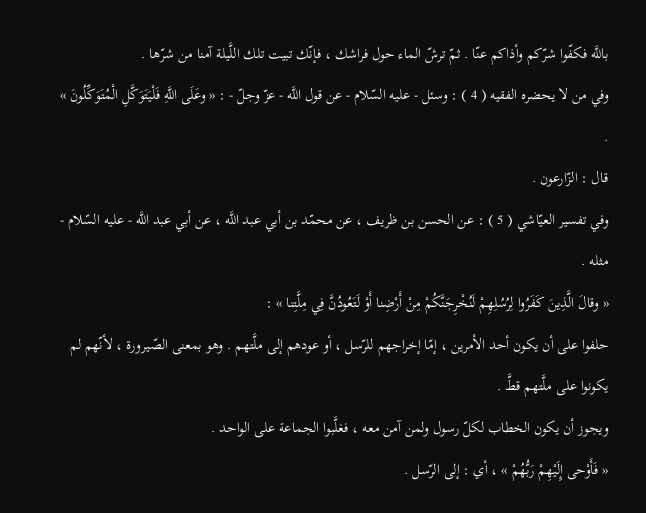باللَّه فكفّوا شرّكم وأذاكم عنّا . ثمّ ترشّ الماء حول فراشك ، فإنّك تبيت تلك اللَّيلة آمنا من شرّها .
وفي من لا يحضره الفقيه ( 4 ) : وسئل - عليه السّلام - عن قول اللَّه - عزّ وجلّ - : « وعَلَى اللَّهِ فَلْيَتَوَكَّلِ الْمُتَوَكِّلُونَ » .
قال : الزّارعون .
وفي تفسير العيّاشي ( 5 ) : عن الحسن بن ظريف ، عن محمّد بن أبي عبد اللَّه ، عن أبي عبد اللَّه - عليه السّلام - مثله .
« وقالَ الَّذِينَ كَفَرُوا لِرُسُلِهِمْ لَنُخْرِجَنَّكُمْ مِنْ أَرْضِنا أَوْ لَتَعُودُنَّ فِي مِلَّتِنا » :
حلفوا على أن يكون أحد الأمرين ، إمّا إخراجهم للرّسل ، أو عودهم إلى ملَّتهم . وهو بمعنى الصّيرورة ، لأنّهم لم يكونوا على ملَّتهم قطَّ .
ويجوز أن يكون الخطاب لكلّ رسول ولمن آمن معه ، فغلَّبوا الجماعة على الواحد .
« فَأَوْحى إِلَيْهِمْ رَبُّهُمْ » ، أي : إلى الرّسل .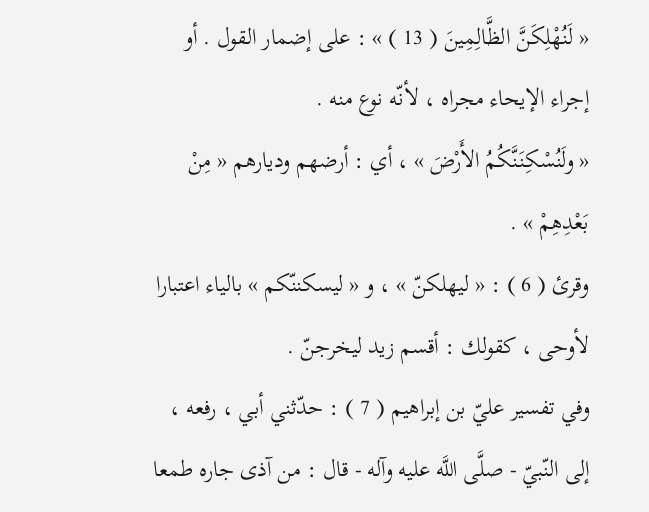« لَنُهْلِكَنَّ الظَّالِمِينَ ( 13 ) » : على إضمار القول . أو إجراء الإيحاء مجراه ، لأنّه نوع منه .
« ولَنُسْكِنَنَّكُمُ الأَرْضَ » ، أي : أرضهم وديارهم « مِنْ بَعْدِهِمْ » .
وقرئ ( 6 ) : « ليهلكنّ » ، و « ليسكننّكم » بالياء اعتبارا لأوحى ، كقولك : أقسم زيد ليخرجنّ .
وفي تفسير عليّ بن إبراهيم ( 7 ) : حدّثني أبي ، رفعه ، إلى النّبيّ - صلَّى اللَّه عليه وآله - قال : من آذى جاره طمعا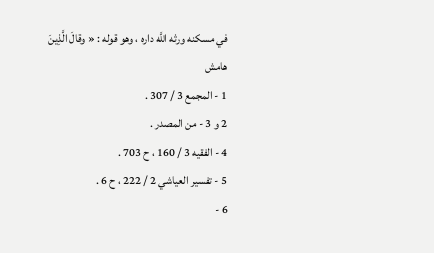في مسكنه ورثه اللَّه داره ، وهو قوله : « وقالَ الَّذِينَ
هامش
1 - المجمع 3 / 307 .
2 و 3 - من المصدر .
4 - الفقيه 3 / 160 ، ح 703 .
5 - تفسير العياشي 2 / 222 ، ح 6 .
6 -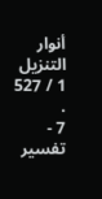أنوار التنزيل 1 / 527 .
7 - تفسير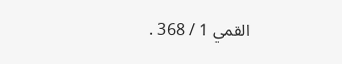القمي 1 / 368 .